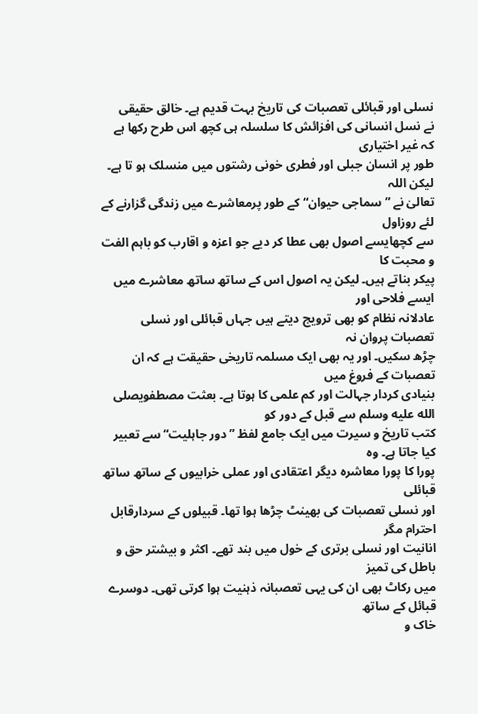نسلی اور قبائلی تعصبات کی تاریخ بہت قدیم ہے۔ خالق حقیقی
نے نسل انسانی کی افزائش کا سلسلہ ہی کچھ اس طرح رکھا ہے کہ غیر اختیاری
طور پر انسان جبلی اور فطری خونی رشتوں میں منسلک ہو تا ہے۔ لیکن اللہ
تعالیٰ نے ”سماجی حیوان“ کے طور پرمعاشرے میں زندگی گزارنے کے لئے روزاول
سے کچھایسے اصول بھی عطا کر دیے جو اعزہ و اقارب کو باہم الفت و محبت کا
پیکر بناتے ہیں۔ لیکن یہ اصول اس کے ساتھ ساتھ معاشرے میں ایسے فلاحی اور
عادلانہ نظام کو بھی ترویج دیتے ہیں جہاں قبائلی اور نسلی تعصبات پروان نہ
چڑھ سکیں۔ اور یہ بھی ایک مسلمہ تاریخی حقیقت ہے کہ ان تعصبات کے فروغ میں
بنیادی کردار جہالت اور کم علمی کا ہوتا ہے۔ بعثت مصطفویصلى الله عليه وسلم سے قبل کے دور کو
کتب تاریخ و سیرت میں ایک جامع لفظ ”دور جاہلیت“ سے تعبیر کیا جاتا ہے۔ وہ
پورا کا پورا معاشرہ دیگر اعتقادی اور عملی خرابیوں کے ساتھ ساتھ قبائلی
اور نسلی تعصبات کی بھینٹ چڑھا ہوا تھا۔ قبیلوں کے سردارقابل احترام مگر
انانیت اور نسلی برتری کے خول میں بند تھے۔ اکثر و بیشتر حق و باطل کی تمیز
میں رکاٹ بھی ان کی یہی تعصبانہ ذہنیت ہوا کرتی تھی۔ دوسرے قبائل کے ساتھ
خاک و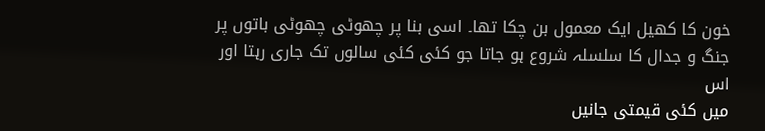خون کا کھیل ایک معمول بن چکا تھا۔ اسی بنا پر چھوٹی چھوٹی باتوں پر
جنگ و جدال کا سلسلہ شروع ہو جاتا جو کئی کئی سالوں تک جاری رہتا اور اس
میں کئی قیمتی جانیں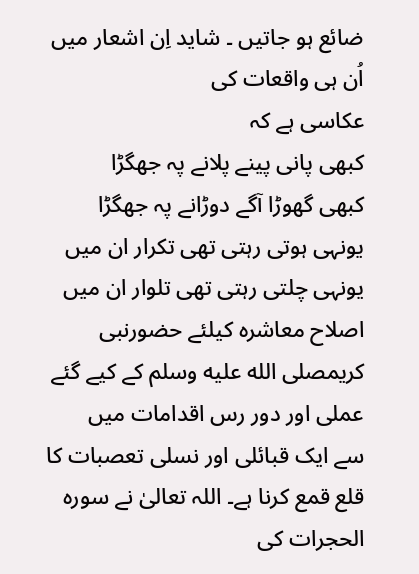ضائع ہو جاتیں ۔ شاید اِن اشعار میں اُن ہی واقعات کی
عکاسی ہے کہ
کبھی پانی پینے پلانے پہ جھگڑا
کبھی گھوڑا آگے دوڑانے پہ جھگڑا
یونہی ہوتی رہتی تھی تکرار ان میں
یونہی چلتی رہتی تھی تلوار ان میں
اصلاح معاشرہ کیلئے حضورنبی کریمصلى الله عليه وسلم کے کیے گئے عملی اور دور رس اقدامات میں
سے ایک قبائلی اور نسلی تعصبات کا قلع قمع کرنا ہے۔ اللہ تعالیٰ نے سورہ
الحجرات کی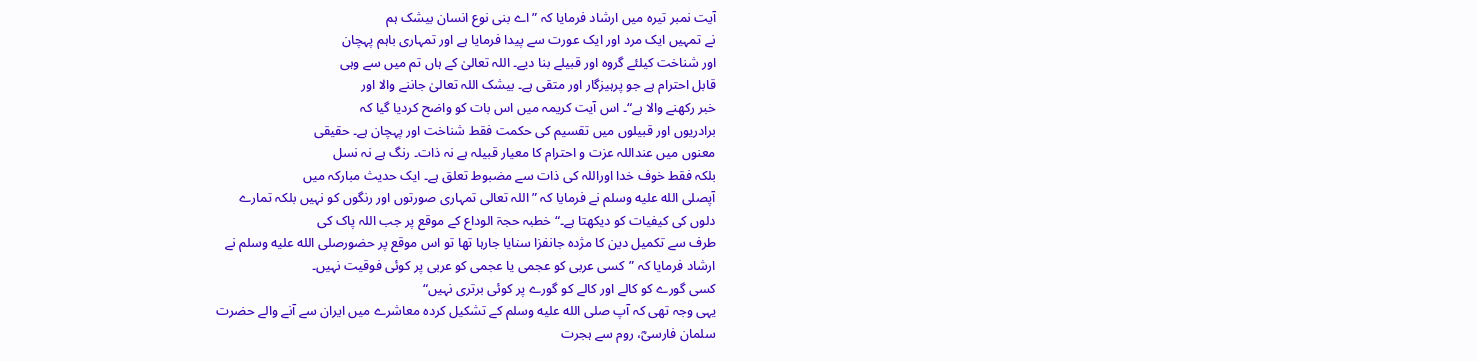آیت نمبر تیرہ میں ارشاد فرمایا کہ ”اے بنی نوع انسان بیشک ہم
نے تمہیں ایک مرد اور ایک عورت سے پیدا فرمایا ہے اور تمہاری باہم پہچان
اور شناخت کیلئے گروہ اور قبیلے بنا دیے۔ اللہ تعالیٰ کے ہاں تم میں سے وہی
قابل احترام ہے جو پرہیزگار اور متقی ہے۔ بیشک اللہ تعالیٰ جاننے والا اور
خبر رکھنے والا ہے“۔ اس آیت کریمہ میں اس بات کو واضح کردیا گیا کہ
برادریوں اور قبیلوں میں تقسیم کی حکمت فقط شناخت اور پہچان ہے۔ حقیقی
معنوں میں عنداللہ عزت و احترام کا معیار قبیلہ ہے نہ ذات۔ رنگ ہے نہ نسل
بلکہ فقط خوف خدا اوراللہ کی ذات سے مضبوط تعلق ہے۔ ایک حدیث مبارکہ میں
آپصلى الله عليه وسلم نے فرمایا کہ ”اللہ تعالی تمہاری صورتوں اور رنگوں کو نہیں بلکہ تمارے
دلوں کی کیفیات کو دیکھتا ہے۔“ خطبہ حجۃ الوداع کے موقع پر جب اللہ پاک کی
طرف سے تکمیل دین کا مژدہ جانفزا سنایا جارہا تھا تو اس موقع پر حضورصلى الله عليه وسلم نے
ارشاد فرمایا کہ ”کسی عربی کو عجمی یا عجمی کو عربی پر کوئی فوقیت نہیں۔
کسی گورے کو کالے اور کالے کو گورے پر کوئی برتری نہیں“
یہی وجہ تھی کہ آپ صلى الله عليه وسلم کے تشکیل کردہ معاشرے میں ایران سے آنے والے حضرت
سلمان فارسیؓ، روم سے ہجرت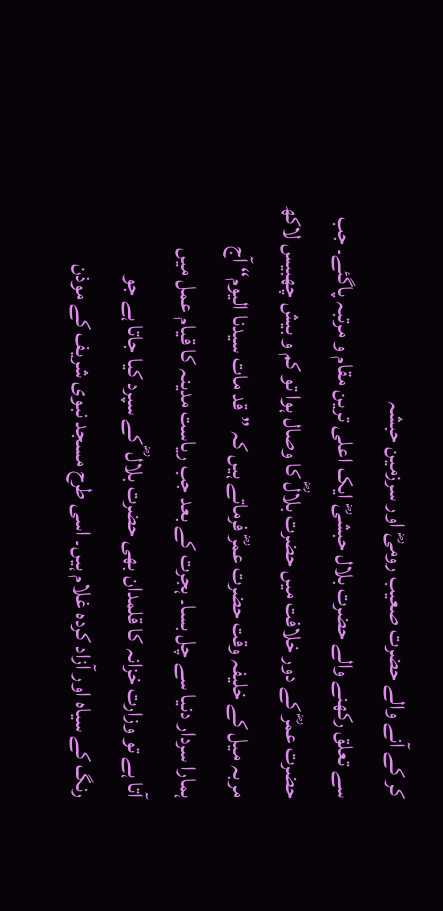کر کے آنے والے حضرت صعیب رومیؓ اور سرزمین حبشہ
سے تعلق رکھنے والے حضرت بلال حبشیؓ ایک اعلی ترین مقام و مرتبہ پاگئے۔ جب
حضرت عمرؓ کے دور خلافت میں حضرت بلالؓ کا وصال ہوا تو کم و بیش چھبیس لاکھ
مربہ میل کے خلیفہ وقت حضرت عمرؓ فرماتے ہیں کہ ”قد مات سیدنا الیوم“ آج
ہمارا سردار دنیا سے چل بسا۔ ہجرت کے بعد جب ریاست مدینہ کا قیام عمل میں
آتا ہے تو وزارت خزانہ کا قلمدان بھی حضرت بلال ؓ کے سپرد کیا جاتا ہے جو
رنگ کے سیاہ اور آزاد کردہ غلام ہیں۔ اسی طرح مسجد نبوی شریف کے موذن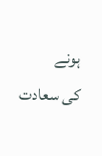ہونے
کی سعادت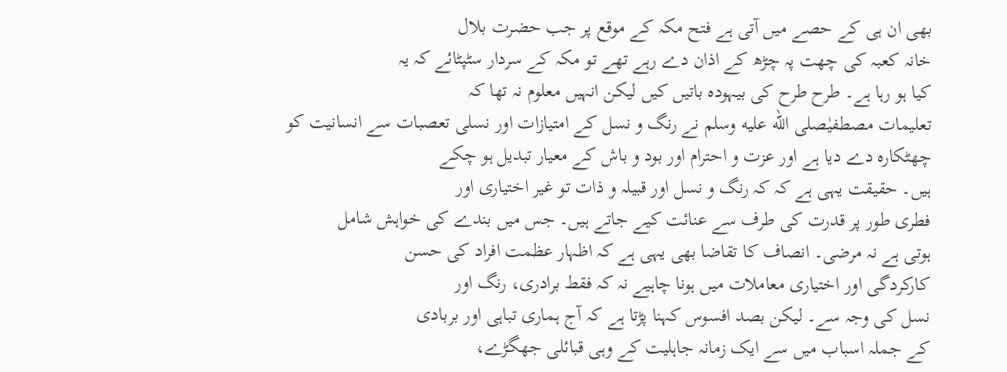بھی ان ہی کے حصے میں آتی ہے فتح مکہ کے موقع پر جب حضرت بلال
خانہ کعبہ کی چھت پہ چڑھ کے اذان دے رہے تھے تو مکہ کے سردار سٹپٹائے کہ یہ
کیا ہو رہا ہے۔ طرح طرح کی بیہودہ باتیں کیں لیکن انہیں معلوم نہ تھا کہ
تعلیمات مصطفیٰصلى الله عليه وسلم نے رنگ و نسل کے امتیازات اور نسلی تعصبات سے انسانیت کو
چھٹکارہ دے دیا ہے اور عزت و احترام اور بود و باش کے معیار تبدیل ہو چکے
ہیں۔ حقیقت یہی ہے کہ کہ رنگ و نسل اور قبیلہ و ذات تو غیر اختیاری اور
فطری طور پر قدرت کی طرف سے عنائت کیے جاتے ہیں۔ جس میں بندے کی خواہش شامل
ہوتی ہے نہ مرضی۔ انصاف کا تقاضا بھی یہی ہے کہ اظہار عظمت افراد کی حسن
کارکردگی اور اختیاری معاملات میں ہونا چاہیے نہ کہ فقط برادری، رنگ اور
نسل کی وجہ سے۔ لیکن بصد افسوس کہنا پڑتا ہے کہ آج ہماری تباہی اور بربادی
کے جملہ اسباب میں سے ایک زمانہ جاہلیت کے وہی قبائلی جھگڑے،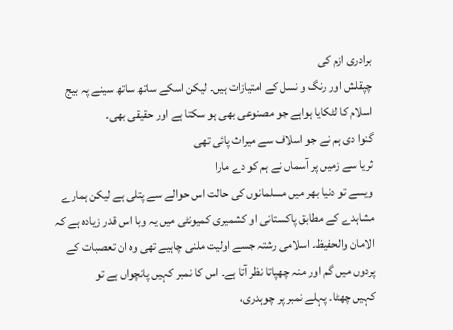برادری ازم کی
چپقلش اور رنگ و نسل کے امتیازات ہیں۔ لیکن اسکے ساتھ ساتھ سینے پہ بیج
اسلام کا لٹکایا ہواہے جو مصنوعی بھی ہو سکتا ہے اور حقیقی بھی۔
گنوا دی ہم نے جو اسلاف سے میراث پائی تھی
ثریا سے زمیں پر آسماں نے ہم کو دے مارا
ویسے تو دنیا بھر میں مسلمانوں کی حالت اس حوالے سے پتلی ہے لیکن ہمارے
مشاہدے کے مطابق پاکستانی او کشمیری کمیونٹی میں یہ وبا اس قدر زیادہ ہے کہ
الامان والحفیظ۔ اسلامی رشتہ جسے اولیت ملنی چاہیے تھی وہ ان تعصبات کے
پردوں میں گم اور منہ چھپاتا نظر آتا ہے۔ اس کا نمبر کہیں پانچواں ہے تو
کہیں چھٹا۔ پہلے نمبر پر چوہدری،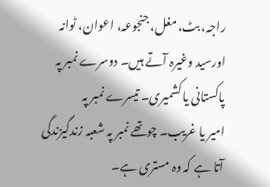راجہ، بٹ، مغل، جنجوعہ، اعوان، ٹوانہ
اورسید وغیرہ آتے ہیں۔ دوسرے نمبر پہ پاکستانی یا کشمیری۔ تیسرے نمبر پہ
امیر یا غریب۔ چوتھے نمبر پہ شعبہ زندگیزندگی آتا ہے کہ وہ مستری ہے۔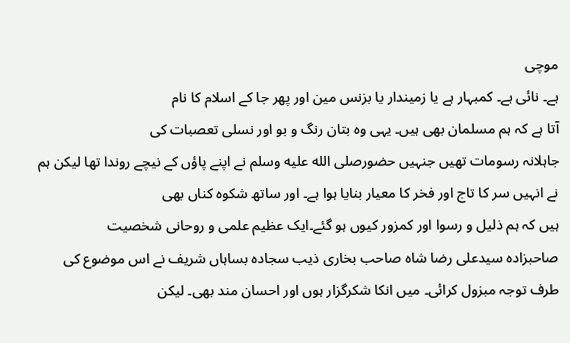موچی
ہے۔ نائی ہے۔ کمبہار ہے یا زمیندار یا بزنس مین اور پھر جا کے اسلام کا نام
آتا ہے کہ ہم مسلمان بھی ہیں۔ یہی وہ بتان رنگ و بو اور نسلی تعصبات کی
جاہلانہ رسومات تھیں جنہیں حضورصلى الله عليه وسلم نے اپنے پاؤں کے نیچے روندا تھا لیکن ہم
نے انہیں سر کا تاج اور فخر کا معیار بنایا ہوا ہے۔ اور ساتھ شکوہ کناں بھی
ہیں کہ ہم ذلیل و رسوا اور کمزور کیوں ہو گئے۔ایک عظیم علمی و روحانی شخصیت
صاحبزادہ سیدعلی رضا شاہ صاحب بخاری ذیب سجادہ بساہاں شریف نے اس موضوع کی
طرف توجہ مبزول کرائی۔ میں انکا شکرگزار ہوں اور احسان مند بھی۔ لیکن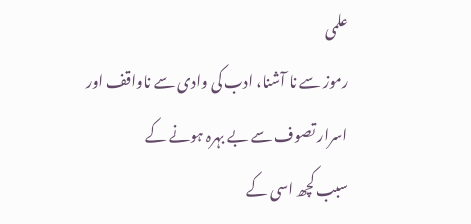علمی
رموز سے نا آشنا، ادب کی وادی سے ناواقف اور اسرار تصوف سے بے بہرہ ہونے کے
سبب کچھ اسی کے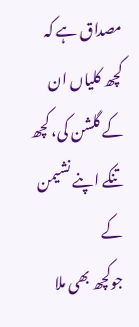مصداق ہے کہ
کچھ کلیاں ان کے گلشن کی، کچھ تنکے اپنے نشیمن کے
جوکچھ بھی ملا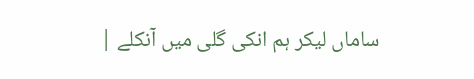ساماں لیکر ہم انکی گلی میں آنکلے |